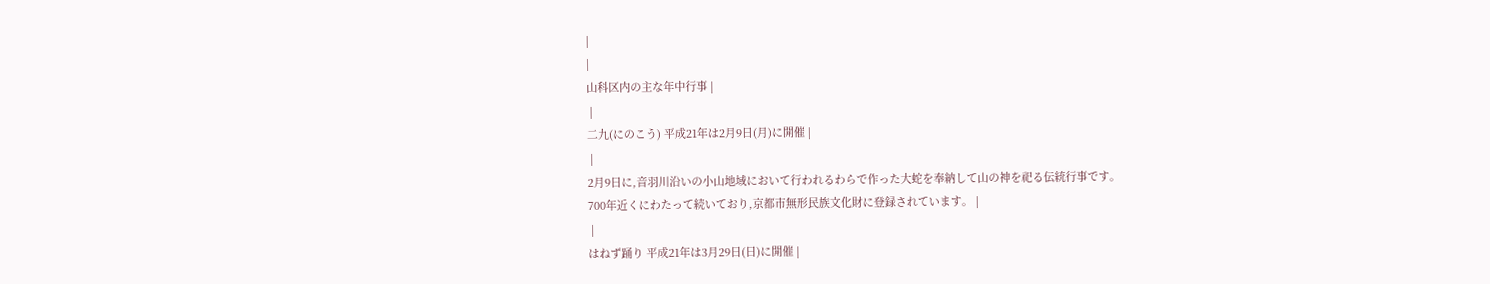|
|
山科区内の主な年中行事 |
 |
二九(にのこう) 平成21年は2月9日(月)に開催 |
 |
2月9日に,音羽川沿いの小山地域において行われるわらで作った大蛇を奉納して山の神を祀る伝統行事です。
700年近くにわたって続いており,京都市無形民族文化財に登録されています。 |
 |
はねず踊り 平成21年は3月29日(日)に開催 |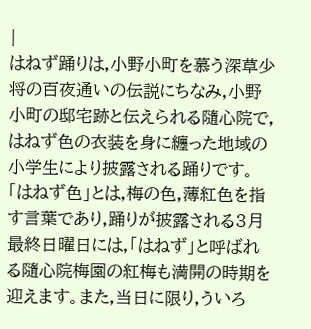|
はねず踊りは,小野小町を慕う深草少将の百夜通いの伝説にちなみ,小野小町の邸宅跡と伝えられる隨心院で,はねず色の衣装を身に纏った地域の小学生により披露される踊りです。
「はねず色」とは,梅の色,薄紅色を指す言葉であり,踊りが披露される3月最終日曜日には,「はねず」と呼ばれる隨心院梅園の紅梅も満開の時期を迎えます。また,当日に限り,ういろ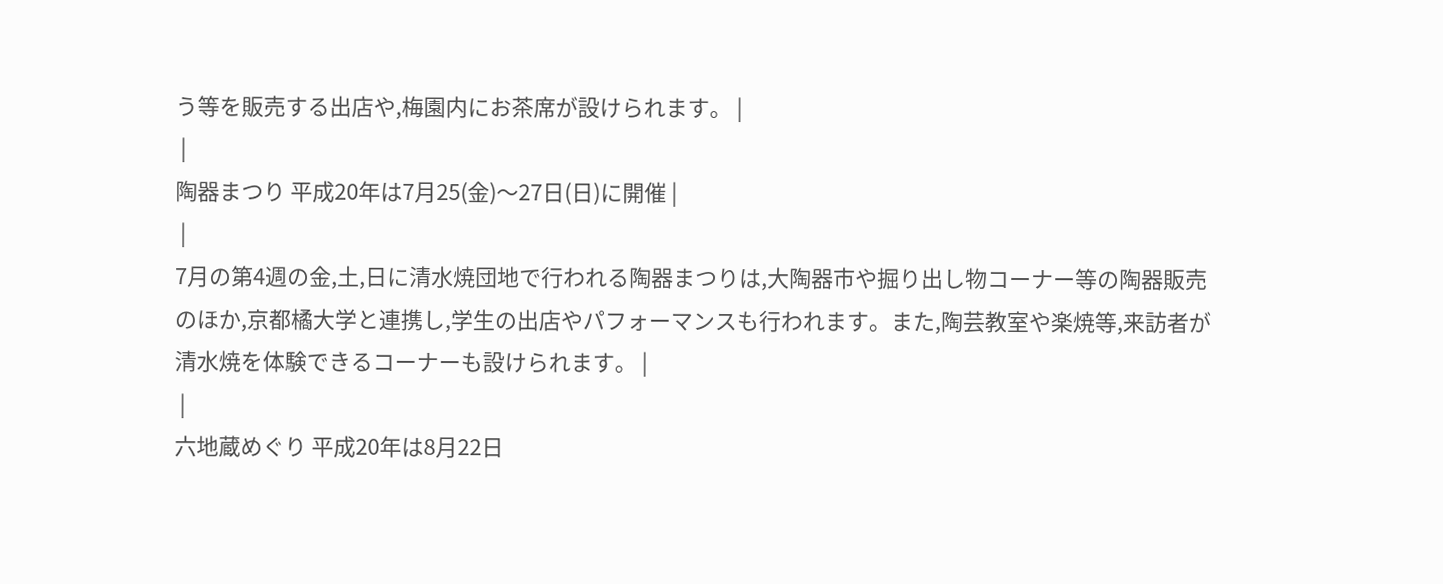う等を販売する出店や,梅園内にお茶席が設けられます。 |
 |
陶器まつり 平成20年は7月25(金)〜27日(日)に開催 |
 |
7月の第4週の金,土,日に清水焼団地で行われる陶器まつりは,大陶器市や掘り出し物コーナー等の陶器販売のほか,京都橘大学と連携し,学生の出店やパフォーマンスも行われます。また,陶芸教室や楽焼等,来訪者が清水焼を体験できるコーナーも設けられます。 |
 |
六地蔵めぐり 平成20年は8月22日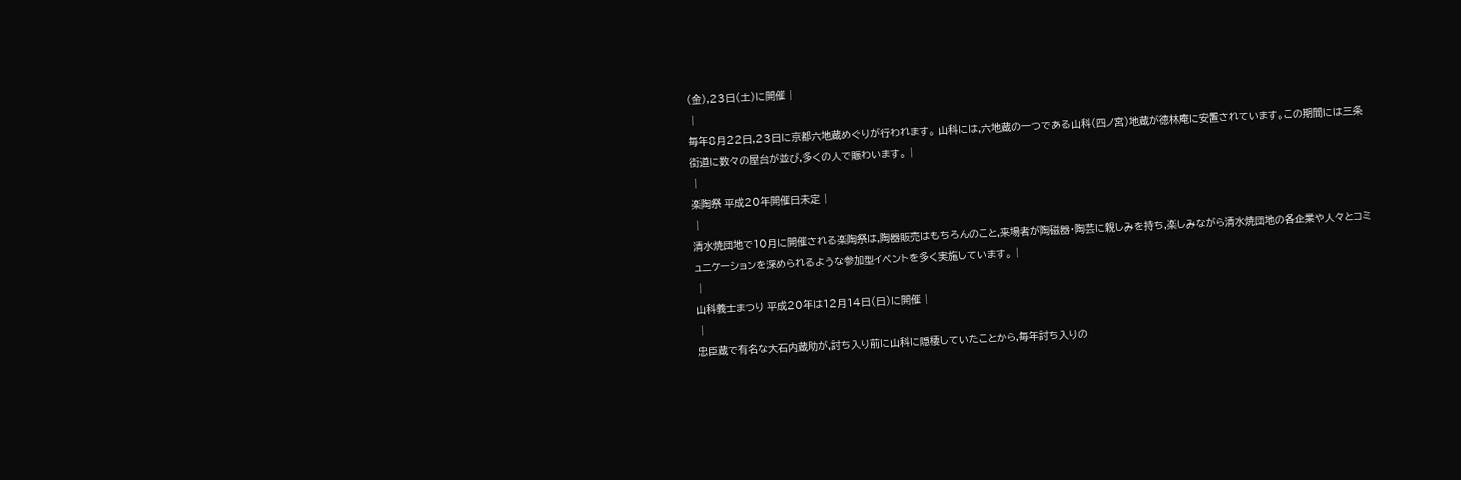(金),23日(土)に開催 |
 |
毎年8月22日,23日に京都六地蔵めぐりが行われます。 山科には,六地蔵の一つである山科(四ノ宮)地蔵が徳林庵に安置されています。この期間には三条街道に数々の屋台が並び,多くの人で賑わいます。 |
 |
楽陶祭 平成20年開催日未定 |
 |
清水焼団地で10月に開催される楽陶祭は,陶器販売はもちろんのこと,来場者が陶磁器・陶芸に親しみを持ち,楽しみながら清水焼団地の各企業や人々とコミュニケーションを深められるような参加型イベントを多く実施しています。 |
 |
山科義士まつり 平成20年は12月14日(日)に開催 |
 |
忠臣蔵で有名な大石内蔵助が,討ち入り前に山科に隠棲していたことから,毎年討ち入りの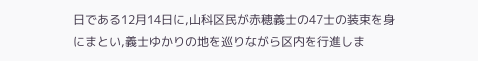日である12月14日に,山科区民が赤穂義士の47士の装束を身にまとい,義士ゆかりの地を巡りながら区内を行進しま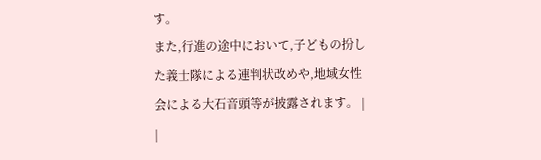す。
また,行進の途中において,子どもの扮した義士隊による連判状改めや,地域女性会による大石音頭等が披露されます。 |
|